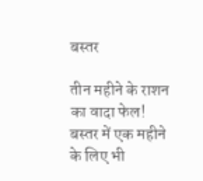बस्तर

तीन महीने के राशन का वादा फेल! बस्तर में एक महीने के लिए भी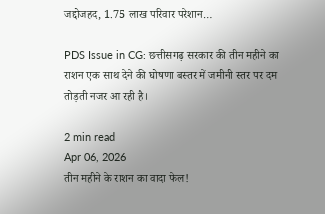जद्दोजहद, 1.75 लाख परिवार परेशान…

PDS Issue in CG: छत्तीसगढ़ सरकार की तीन महीने का राशन एक साथ देने की घोषणा बस्तर में जमीनी स्तर पर दम तोड़ती नजर आ रही है।

2 min read
Apr 06, 2026
तीन महीने के राशन का वादा फेल!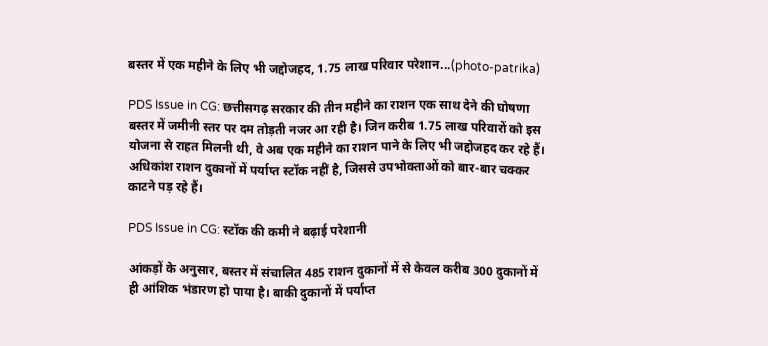बस्तर में एक महीने के लिए भी जद्दोजहद, 1.75 लाख परिवार परेशान...(photo-patrika)

PDS Issue in CG: छत्तीसगढ़ सरकार की तीन महीने का राशन एक साथ देने की घोषणा बस्तर में जमीनी स्तर पर दम तोड़ती नजर आ रही है। जिन करीब 1.75 लाख परिवारों को इस योजना से राहत मिलनी थी, वे अब एक महीने का राशन पाने के लिए भी जद्दोजहद कर रहे हैं। अधिकांश राशन दुकानों में पर्याप्त स्टॉक नहीं है, जिससे उपभोक्ताओं को बार-बार चक्कर काटने पड़ रहे हैं।

PDS Issue in CG: स्टॉक की कमी ने बढ़ाई परेशानी

आंकड़ों के अनुसार, बस्तर में संचालित 485 राशन दुकानों में से केवल करीब 300 दुकानों में ही आंशिक भंडारण हो पाया है। बाकी दुकानों में पर्याप्त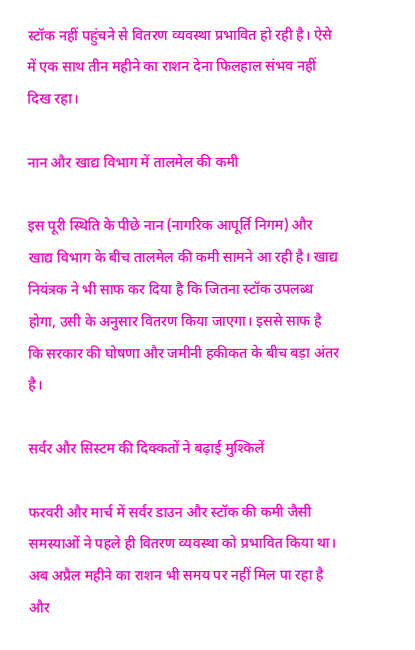स्टॉक नहीं पहुंचने से वितरण व्यवस्था प्रभावित हो रही है। ऐसे में एक साथ तीन महीने का राशन देना फिलहाल संभव नहीं दिख रहा।

नान और खाद्य विभाग में तालमेल की कमी

इस पूरी स्थिति के पीछे नान (नागरिक आपूर्ति निगम) और खाद्य विभाग के बीच तालमेल की कमी सामने आ रही है। खाद्य नियंत्रक ने भी साफ कर दिया है कि जितना स्टॉक उपलब्ध होगा, उसी के अनुसार वितरण किया जाएगा। इससे साफ है कि सरकार की घोषणा और जमीनी हकीकत के बीच बड़ा अंतर है।

सर्वर और सिस्टम की दिक्कतों ने बढ़ाई मुश्किलें

फरवरी और मार्च में सर्वर डाउन और स्टॉक की कमी जैसी समस्याओं ने पहले ही वितरण व्यवस्था को प्रभावित किया था। अब अप्रैल महीने का राशन भी समय पर नहीं मिल पा रहा है और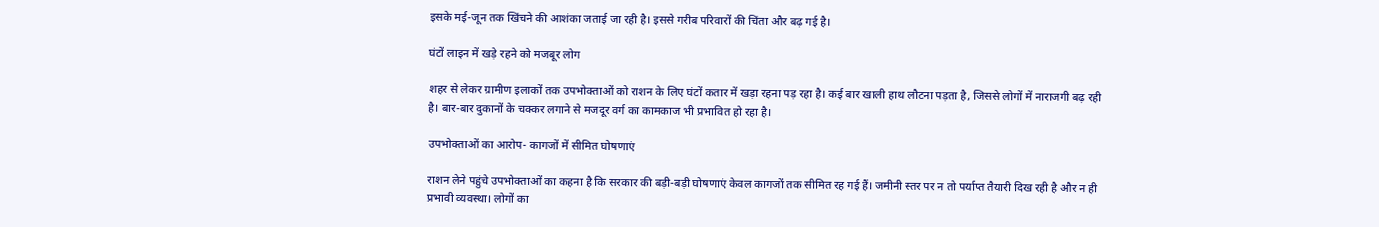इसके मई-जून तक खिंचने की आशंका जताई जा रही है। इससे गरीब परिवारों की चिंता और बढ़ गई है।

घंटों लाइन में खड़े रहने को मजबूर लोग

शहर से लेकर ग्रामीण इलाकों तक उपभोक्ताओं को राशन के लिए घंटों कतार में खड़ा रहना पड़ रहा है। कई बार खाली हाथ लौटना पड़ता है, जिससे लोगों में नाराजगी बढ़ रही है। बार-बार दुकानों के चक्कर लगाने से मजदूर वर्ग का कामकाज भी प्रभावित हो रहा है।

उपभोक्ताओं का आरोप- कागजों में सीमित घोषणाएं

राशन लेने पहुंचे उपभोक्ताओं का कहना है कि सरकार की बड़ी-बड़ी घोषणाएं केवल कागजों तक सीमित रह गई हैं। जमीनी स्तर पर न तो पर्याप्त तैयारी दिख रही है और न ही प्रभावी व्यवस्था। लोगों का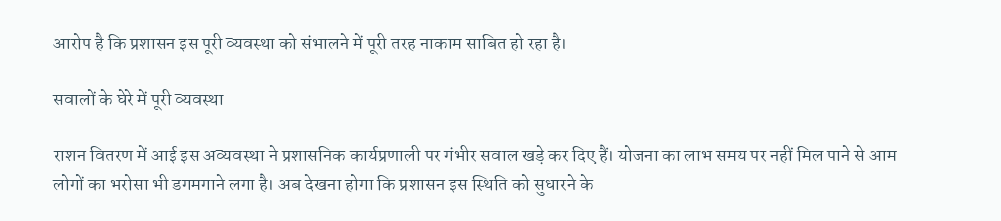आरोप है कि प्रशासन इस पूरी व्यवस्था को संभालने में पूरी तरह नाकाम साबित हो रहा है।

सवालों के घेरे में पूरी व्यवस्था

राशन वितरण में आई इस अव्यवस्था ने प्रशासनिक कार्यप्रणाली पर गंभीर सवाल खड़े कर दिए हैं। योजना का लाभ समय पर नहीं मिल पाने से आम लोगों का भरोसा भी डगमगाने लगा है। अब देखना होगा कि प्रशासन इस स्थिति को सुधारने के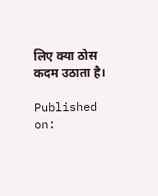लिए क्या ठोस कदम उठाता है।

Published on: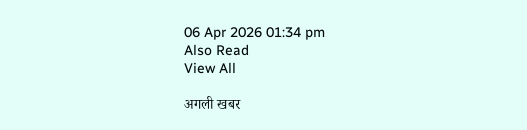06 Apr 2026 01:34 pm
Also Read
View All

अगली खबर